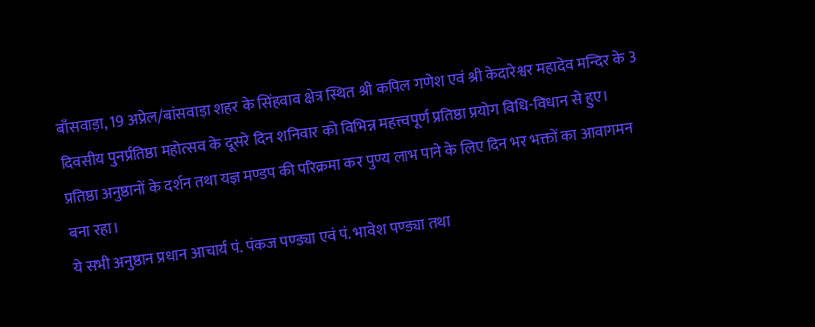बाँसवाड़ा, 19 अप्रेल/बांसवाड़ा शहर के सिंहवाव क्षेत्र स्थित श्री कपिल गणेश एवं श्री केदारेश्वर महादेव मन्दिर के 3 दिवसीय पुनर्प्रतिष्ठा महोत्सव के दूसरे दिन शनिवार को विभिन्न महत्त्वपूर्ण प्रतिष्ठा प्रयोग विधि-विधान से हुए। प्रतिष्ठा अनुष्ठानों के दर्शन तथा यज्ञ मण्डप की परिक्रमा कर पुण्य लाभ पाने के लिए दिन भर भक्तों का आवागमन बना रहा।
ये सभी अनुष्ठान प्रधान आचार्य पं. पंकज पण्ड्या एवं पं. भावेश पण्ड्या तथा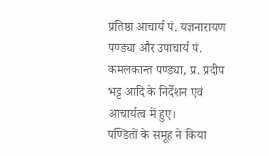प्रतिष्ठा आचार्य पं. यज्ञनारायण पण्ड्या और उपाचार्य पं. कमलकान्त पण्ड्या, प्र. प्रदीप भट्ट आदि के निर्देशन एवं आचार्यत्व में हुए।
पण्डितों के समूह ने किया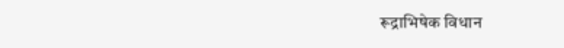रूद्राभिषेक विधान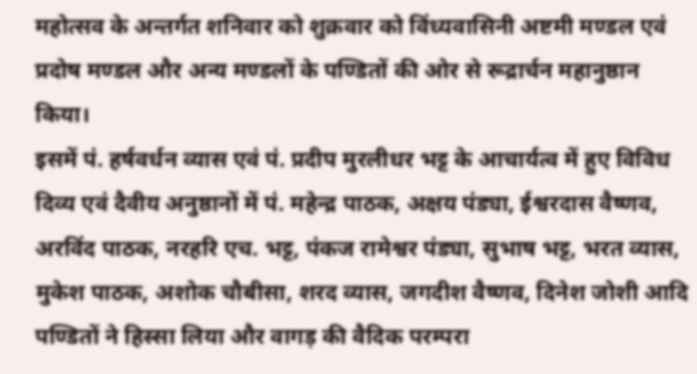महोत्सव के अन्तर्गत शनिवार को शुक्रवार को विंध्यवासिनी अष्टमी मण्डल एवं प्रदोष मण्डल और अन्य मण्डलों के पण्डितों की ओर से रूद्रार्चन महानुष्ठान किया।
इसमें पं. हर्षवर्धन व्यास एवं पं. प्रदीप मुरलीधर भट्ट के आचार्यत्व में हुए विविध दिव्य एवं दैवीय अनुष्ठानों में पं. महेन्द्र पाठक, अक्षय पंड्या, ईश्वरदास वैष्णव, अरविंद पाठक, नरहरि एच. भट्ट, पंकज रामेश्वर पंड्या, सुभाष भट्ट, भरत व्यास, मुकेश पाठक, अशोक चौबीसा, शरद व्यास, जगदीश वैष्णव, दिनेश जोशी आदि पण्डितों ने हिस्सा लिया और वागड़ की वैदिक परम्परा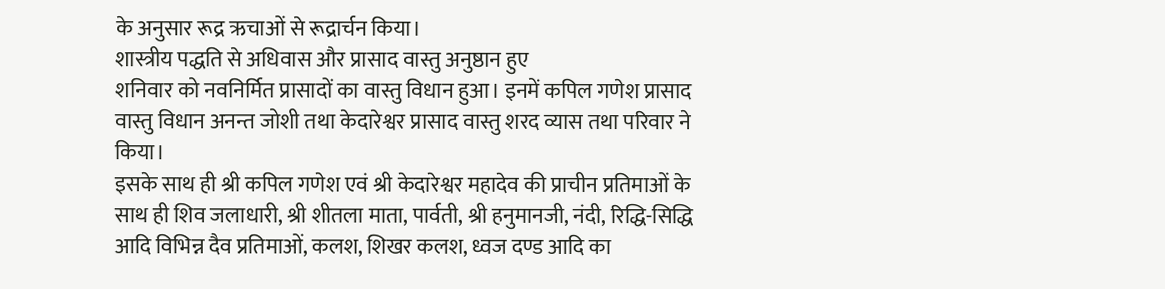के अनुसार रूद्र ऋचाओं से रूद्रार्चन किया।
शास्त्रीय पद्धति से अधिवास और प्रासाद वास्तु अनुष्ठान हुए
शनिवार को नवनिर्मित प्रासादों का वास्तु विधान हुआ। इनमें कपिल गणेश प्रासाद वास्तु विधान अनन्त जोशी तथा केदारेश्वर प्रासाद वास्तु शरद व्यास तथा परिवार ने किया।
इसके साथ ही श्री कपिल गणेश एवं श्री केदारेश्वर महादेव की प्राचीन प्रतिमाओं के साथ ही शिव जलाधारी, श्री शीतला माता, पार्वती, श्री हनुमानजी, नंदी, रिद्धि-सिद्धि आदि विभिन्न दैव प्रतिमाओं, कलश, शिखर कलश, ध्वज दण्ड आदि का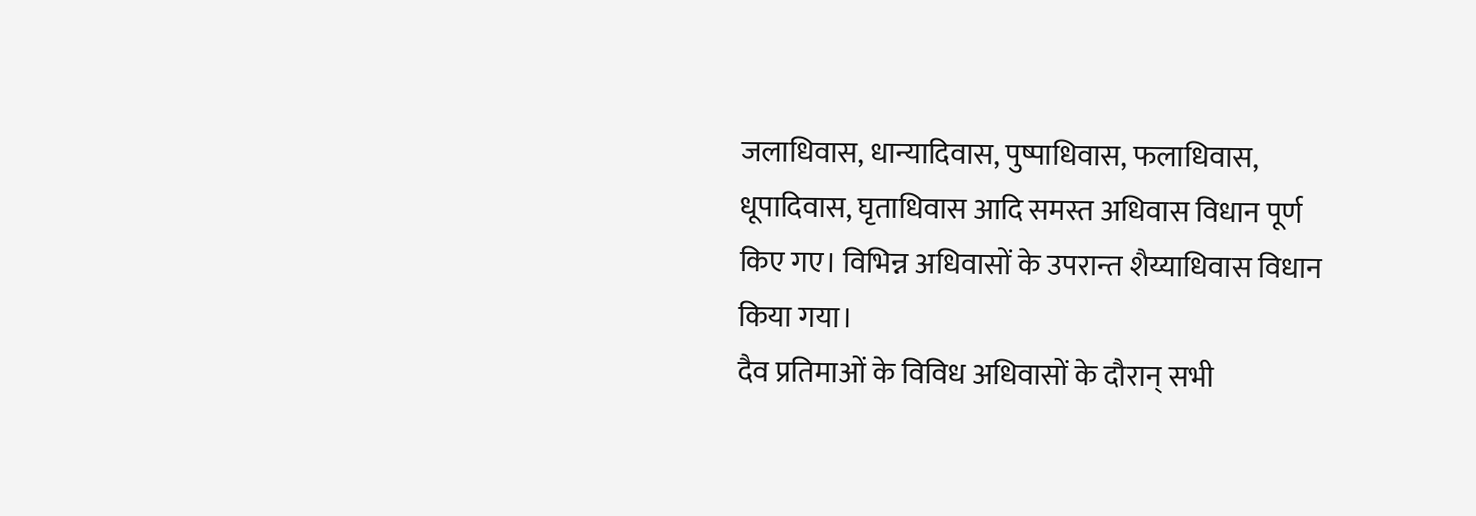जलाधिवास, धान्यादिवास, पुष्पाधिवास, फलाधिवास, धूपादिवास, घृताधिवास आदि समस्त अधिवास विधान पूर्ण किए गए। विभिन्न अधिवासों के उपरान्त शैय्याधिवास विधान किया गया।
दैव प्रतिमाओं के विविध अधिवासों के दौरान् सभी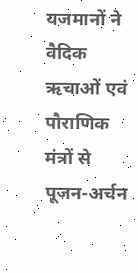यजमानों ने वैदिक ऋचाओं एवं पौराणिक मंत्रों से पूजन-अर्चन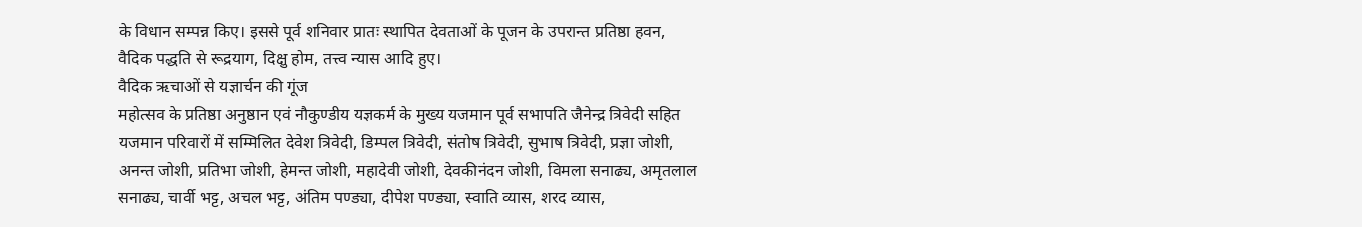के विधान सम्पन्न किए। इससे पूर्व शनिवार प्रातः स्थापित देवताओं के पूजन के उपरान्त प्रतिष्ठा हवन, वैदिक पद्धति से रूद्रयाग, दिक्षु होम, तत्त्व न्यास आदि हुए।
वैदिक ऋचाओं से यज्ञार्चन की गूंज
महोत्सव के प्रतिष्ठा अनुष्ठान एवं नौकुण्डीय यज्ञकर्म के मुख्य यजमान पूर्व सभापति जैनेन्द्र त्रिवेदी सहित यजमान परिवारों में सम्मिलित देवेश त्रिवेदी, डिम्पल त्रिवेदी, संतोष त्रिवेदी, सुभाष त्रिवेदी, प्रज्ञा जोशी, अनन्त जोशी, प्रतिभा जोशी, हेमन्त जोशी, महादेवी जोशी, देवकीनंदन जोशी, विमला सनाढ्य, अमृतलाल सनाढ्य, चार्वी भट्ट, अचल भट्ट, अंतिम पण्ड्या, दीपेश पण्ड्या, स्वाति व्यास, शरद व्यास,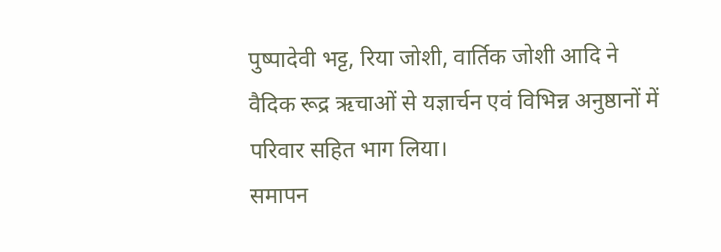पुष्पादेवी भट्ट, रिया जोशी, वार्तिक जोशी आदि ने वैदिक रूद्र ऋचाओं से यज्ञार्चन एवं विभिन्न अनुष्ठानों में परिवार सहित भाग लिया।
समापन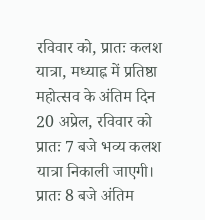रविवार को, प्रातः कलश यात्रा, मध्याह्न में प्रतिष्ठा
महोत्सव के अंतिम दिन 20 अप्रेल, रविवार को प्रातः 7 बजे भव्य कलश यात्रा निकाली जाएगी। प्रातः 8 बजे अंतिम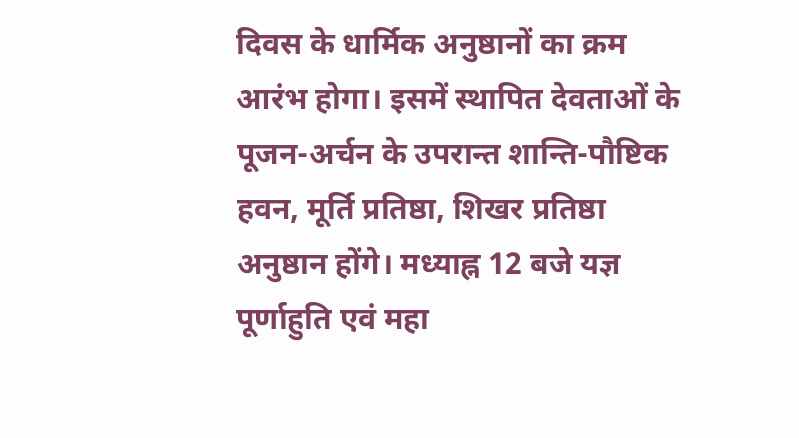दिवस के धार्मिक अनुष्ठानों का क्रम आरंभ होगा। इसमें स्थापित देवताओं के पूजन-अर्चन के उपरान्त शान्ति-पौष्टिक हवन, मूर्ति प्रतिष्ठा, शिखर प्रतिष्ठा अनुष्ठान होंगे। मध्याह्न 12 बजे यज्ञ पूर्णाहुति एवं महा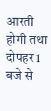आरती होगी तथा दोपहर 1 बजे से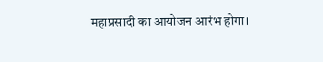महाप्रसादी का आयोजन आरंभ होगा।